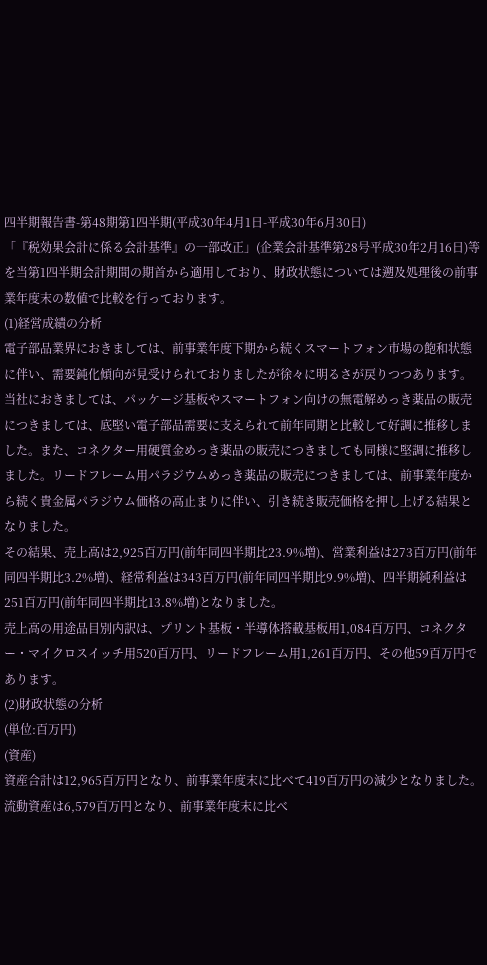四半期報告書-第48期第1四半期(平成30年4月1日-平成30年6月30日)
「『税効果会計に係る会計基準』の一部改正」(企業会計基準第28号平成30年2月16日)等を当第1四半期会計期間の期首から適用しており、財政状態については遡及処理後の前事業年度末の数値で比較を行っております。
(1)経営成績の分析
電子部品業界におきましては、前事業年度下期から続くスマートフォン市場の飽和状態に伴い、需要鈍化傾向が見受けられておりましたが徐々に明るさが戻りつつあります。
当社におきましては、パッケージ基板やスマートフォン向けの無電解めっき薬品の販売につきましては、底堅い電子部品需要に支えられて前年同期と比較して好調に推移しました。また、コネクター用硬質金めっき薬品の販売につきましても同様に堅調に推移しました。リードフレーム用パラジウムめっき薬品の販売につきましては、前事業年度から続く貴金属パラジウム価格の高止まりに伴い、引き続き販売価格を押し上げる結果となりました。
その結果、売上高は2,925百万円(前年同四半期比23.9%増)、営業利益は273百万円(前年同四半期比3.2%増)、経常利益は343百万円(前年同四半期比9.9%増)、四半期純利益は251百万円(前年同四半期比13.8%増)となりました。
売上高の用途品目別内訳は、プリント基板・半導体搭載基板用1,084百万円、コネクター・マイクロスイッチ用520百万円、リードフレーム用1,261百万円、その他59百万円であります。
(2)財政状態の分析
(単位:百万円)
(資産)
資産合計は12,965百万円となり、前事業年度末に比べて419百万円の減少となりました。
流動資産は6,579百万円となり、前事業年度末に比べ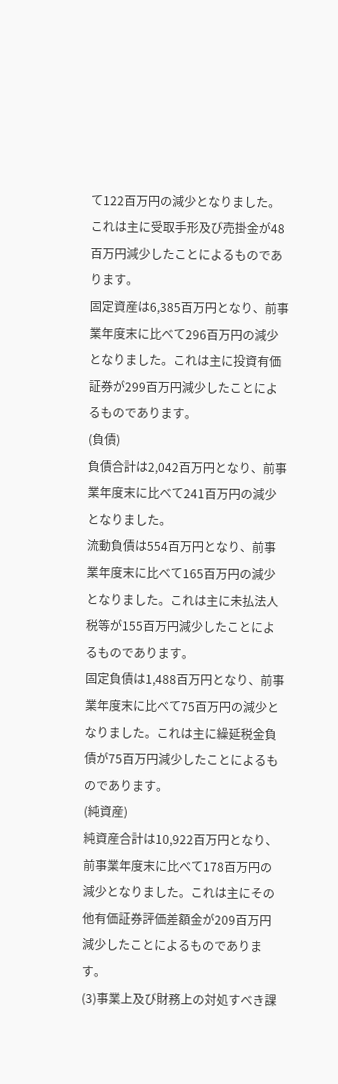て122百万円の減少となりました。これは主に受取手形及び売掛金が48百万円減少したことによるものであります。
固定資産は6,385百万円となり、前事業年度末に比べて296百万円の減少となりました。これは主に投資有価証券が299百万円減少したことによるものであります。
(負債)
負債合計は2,042百万円となり、前事業年度末に比べて241百万円の減少となりました。
流動負債は554百万円となり、前事業年度末に比べて165百万円の減少となりました。これは主に未払法人税等が155百万円減少したことによるものであります。
固定負債は1,488百万円となり、前事業年度末に比べて75百万円の減少となりました。これは主に繰延税金負債が75百万円減少したことによるものであります。
(純資産)
純資産合計は10,922百万円となり、前事業年度末に比べて178百万円の減少となりました。これは主にその他有価証券評価差額金が209百万円減少したことによるものであります。
(3)事業上及び財務上の対処すべき課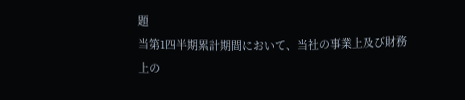題
当第1四半期累計期間において、当社の事業上及び財務上の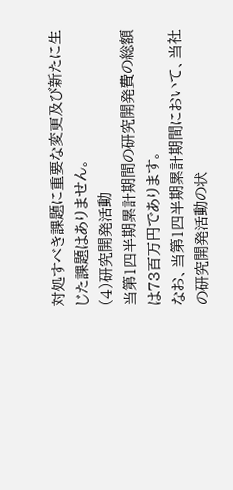対処すべき課題に重要な変更及び新たに生じた課題はありません。
(4)研究開発活動
当第1四半期累計期間の研究開発費の総額は73百万円であります。
なお、当第1四半期累計期間において、当社の研究開発活動の状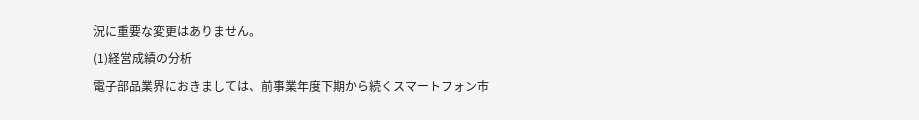況に重要な変更はありません。
(1)経営成績の分析
電子部品業界におきましては、前事業年度下期から続くスマートフォン市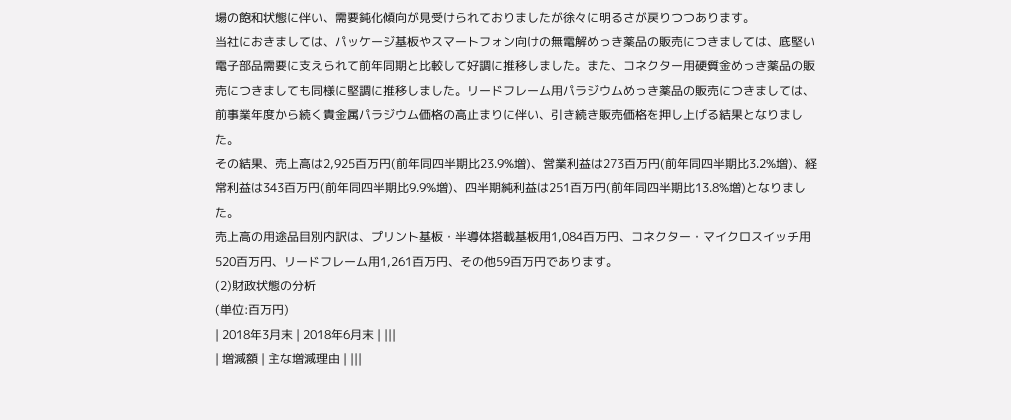場の飽和状態に伴い、需要鈍化傾向が見受けられておりましたが徐々に明るさが戻りつつあります。
当社におきましては、パッケージ基板やスマートフォン向けの無電解めっき薬品の販売につきましては、底堅い電子部品需要に支えられて前年同期と比較して好調に推移しました。また、コネクター用硬質金めっき薬品の販売につきましても同様に堅調に推移しました。リードフレーム用パラジウムめっき薬品の販売につきましては、前事業年度から続く貴金属パラジウム価格の高止まりに伴い、引き続き販売価格を押し上げる結果となりました。
その結果、売上高は2,925百万円(前年同四半期比23.9%増)、営業利益は273百万円(前年同四半期比3.2%増)、経常利益は343百万円(前年同四半期比9.9%増)、四半期純利益は251百万円(前年同四半期比13.8%増)となりました。
売上高の用途品目別内訳は、プリント基板・半導体搭載基板用1,084百万円、コネクター・マイクロスイッチ用520百万円、リードフレーム用1,261百万円、その他59百万円であります。
(2)財政状態の分析
(単位:百万円)
| 2018年3月末 | 2018年6月末 | |||
| 増減額 | 主な増減理由 | |||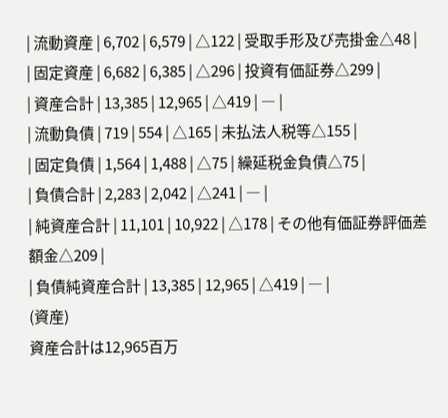| 流動資産 | 6,702 | 6,579 | △122 | 受取手形及び売掛金△48 |
| 固定資産 | 6,682 | 6,385 | △296 | 投資有価証券△299 |
| 資産合計 | 13,385 | 12,965 | △419 | ― |
| 流動負債 | 719 | 554 | △165 | 未払法人税等△155 |
| 固定負債 | 1,564 | 1,488 | △75 | 繰延税金負債△75 |
| 負債合計 | 2,283 | 2,042 | △241 | ― |
| 純資産合計 | 11,101 | 10,922 | △178 | その他有価証券評価差額金△209 |
| 負債純資産合計 | 13,385 | 12,965 | △419 | ― |
(資産)
資産合計は12,965百万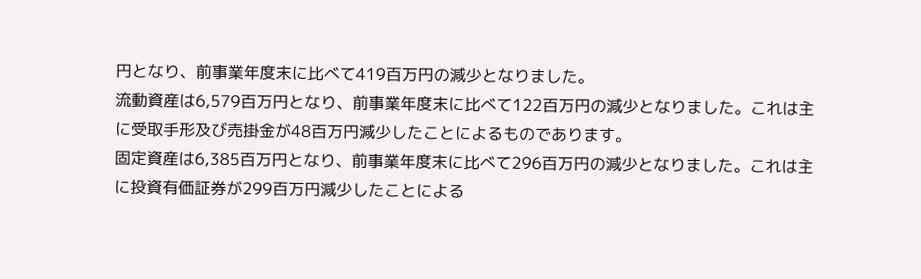円となり、前事業年度末に比べて419百万円の減少となりました。
流動資産は6,579百万円となり、前事業年度末に比べて122百万円の減少となりました。これは主に受取手形及び売掛金が48百万円減少したことによるものであります。
固定資産は6,385百万円となり、前事業年度末に比べて296百万円の減少となりました。これは主に投資有価証券が299百万円減少したことによる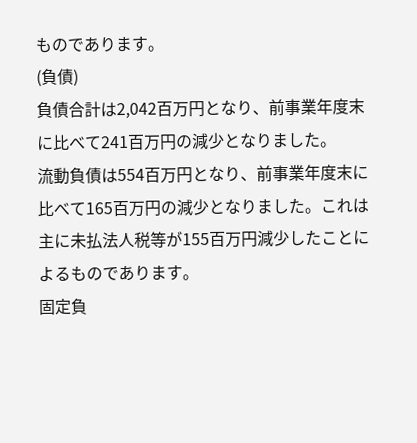ものであります。
(負債)
負債合計は2,042百万円となり、前事業年度末に比べて241百万円の減少となりました。
流動負債は554百万円となり、前事業年度末に比べて165百万円の減少となりました。これは主に未払法人税等が155百万円減少したことによるものであります。
固定負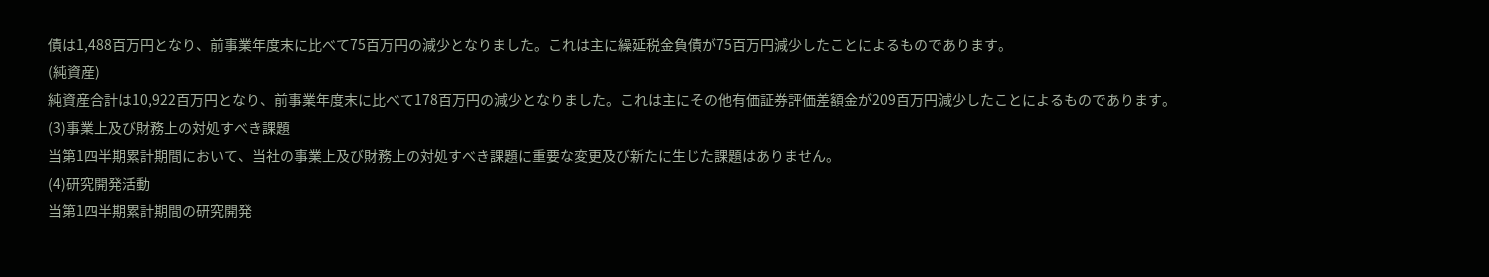債は1,488百万円となり、前事業年度末に比べて75百万円の減少となりました。これは主に繰延税金負債が75百万円減少したことによるものであります。
(純資産)
純資産合計は10,922百万円となり、前事業年度末に比べて178百万円の減少となりました。これは主にその他有価証券評価差額金が209百万円減少したことによるものであります。
(3)事業上及び財務上の対処すべき課題
当第1四半期累計期間において、当社の事業上及び財務上の対処すべき課題に重要な変更及び新たに生じた課題はありません。
(4)研究開発活動
当第1四半期累計期間の研究開発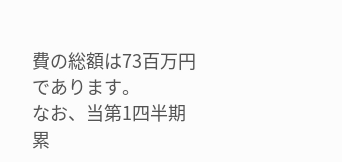費の総額は73百万円であります。
なお、当第1四半期累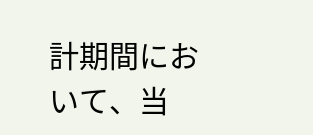計期間において、当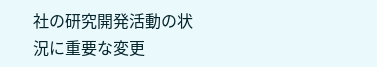社の研究開発活動の状況に重要な変更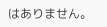はありません。